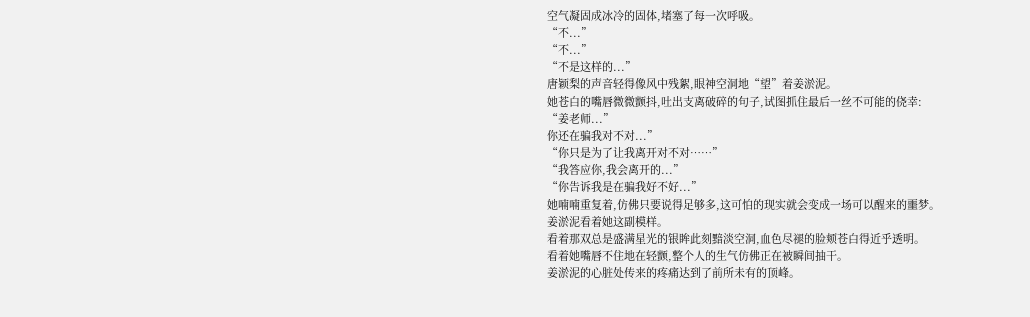空气凝固成冰冷的固体,堵塞了每一次呼吸。
“不...”
“不...”
“不是这样的...”
唐颖梨的声音轻得像风中残絮,眼神空洞地“望”着姜淤泥。
她苍白的嘴唇微微颤抖,吐出支离破碎的句子,试图抓住最后一丝不可能的侥幸:
“姜老师...”
你还在骗我对不对...”
“你只是为了让我离开对不对……”
“我答应你,我会离开的...”
“你告诉我是在骗我好不好...”
她喃喃重复着,仿佛只要说得足够多,这可怕的现实就会变成一场可以醒来的噩梦。
姜淤泥看着她这副模样。
看着那双总是盛满星光的银眸此刻黯淡空洞,血色尽褪的脸颊苍白得近乎透明。
看着她嘴唇不住地在轻颤,整个人的生气仿佛正在被瞬间抽干。
姜淤泥的心脏处传来的疼痛达到了前所未有的顶峰。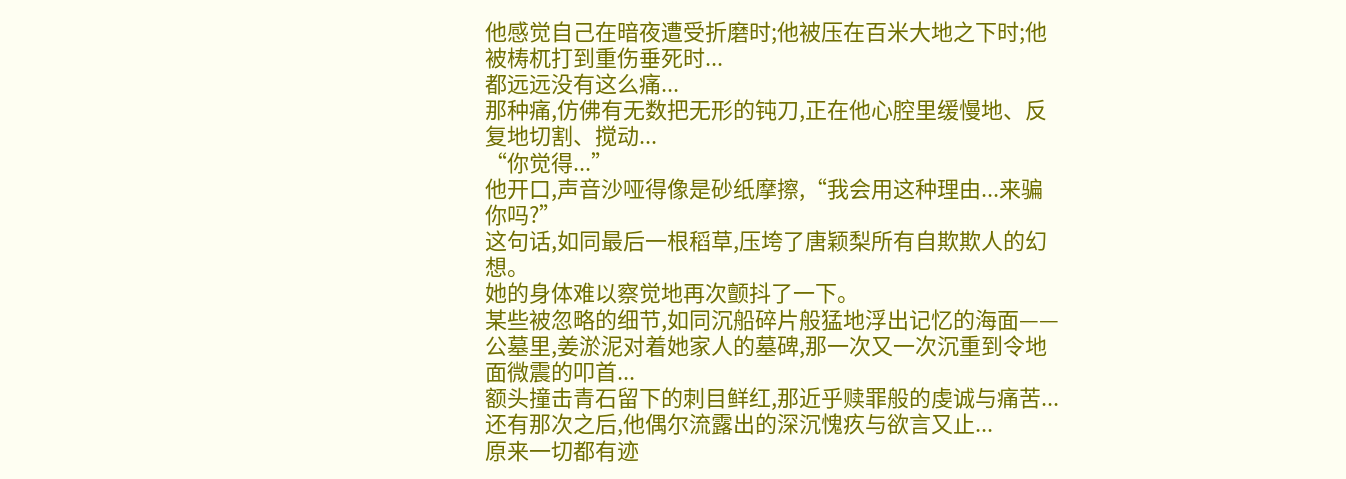他感觉自己在暗夜遭受折磨时;他被压在百米大地之下时;他被梼杌打到重伤垂死时...
都远远没有这么痛...
那种痛,仿佛有无数把无形的钝刀,正在他心腔里缓慢地、反复地切割、搅动...
“你觉得...”
他开口,声音沙哑得像是砂纸摩擦,“我会用这种理由...来骗你吗?”
这句话,如同最后一根稻草,压垮了唐颖梨所有自欺欺人的幻想。
她的身体难以察觉地再次颤抖了一下。
某些被忽略的细节,如同沉船碎片般猛地浮出记忆的海面——
公墓里,姜淤泥对着她家人的墓碑,那一次又一次沉重到令地面微震的叩首...
额头撞击青石留下的刺目鲜红,那近乎赎罪般的虔诚与痛苦...
还有那次之后,他偶尔流露出的深沉愧疚与欲言又止...
原来一切都有迹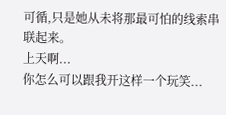可循,只是她从未将那最可怕的线索串联起来。
上天啊...
你怎么可以跟我开这样一个玩笑...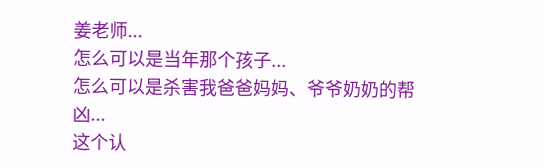姜老师...
怎么可以是当年那个孩子...
怎么可以是杀害我爸爸妈妈、爷爷奶奶的帮凶...
这个认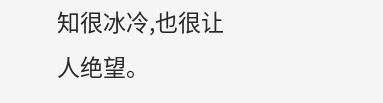知很冰冷,也很让人绝望。